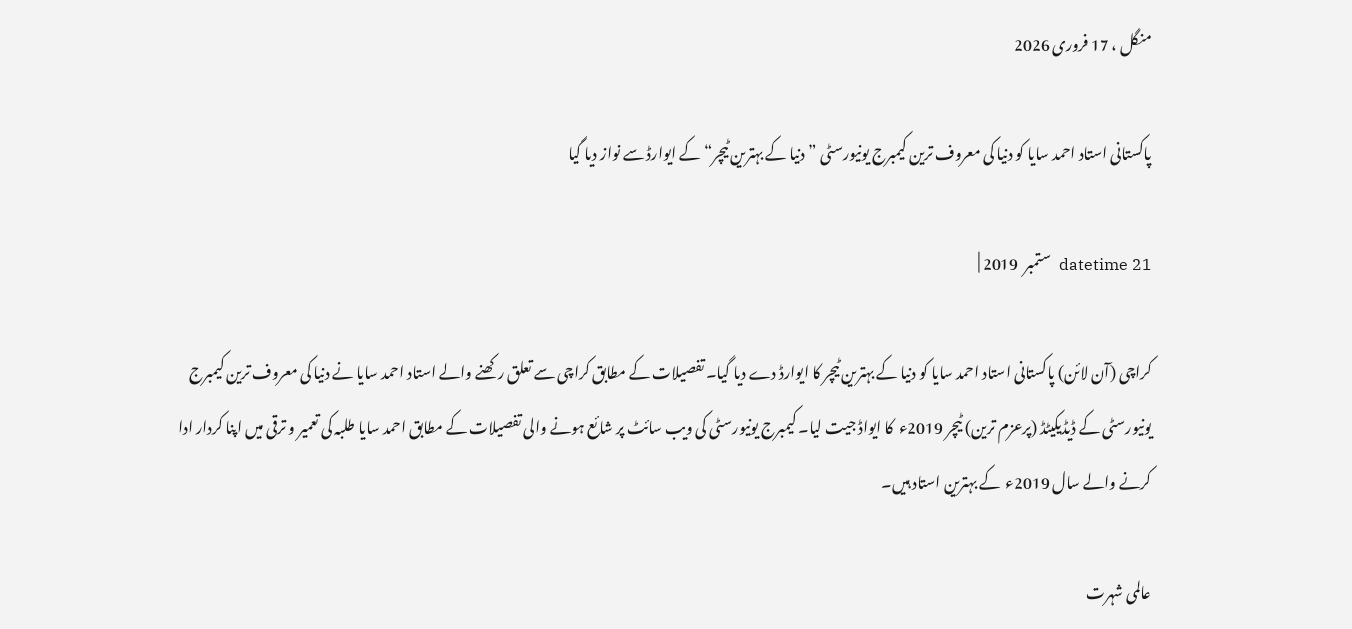منگل ، 17 فروری 2026

پاکستانی استاد احمد سایا کو دنیا کی معروف ترین کیمبرج یونیورسٹی ”دنیا کے بہترین ٹیچر“کے ایوارڈ سے نواز دیا گیا

datetime 21  ستمبر  2019 |

کراچی (آن لائن) پاکستانی استاد احمد سایا کو دنیا کے بہترین ٹیچر کا ایوارڈ دے دیا گیا۔ تفصیلات کے مطابق کراچی سے تعلق رکھنے والے استاد احمد سایا نے دنیا کی معروف ترین کیمبرج یونیورسٹی کے ڈیڈیکیٹڈ (پرعزم ترین) ٹیچر 2019ء  کا ایواڈ جیت لیا۔ کیمبرج یونیورسٹی کی ویب سائٹ پر شائع ہونے والی تفصیلات کے مطابق احمد سایا طلبہ کی تعمیر و ترقی میں اپنا کردار ادا کرنے والے سال 2019ء  کے بہترین استاد ہیں۔

عالمی شہرت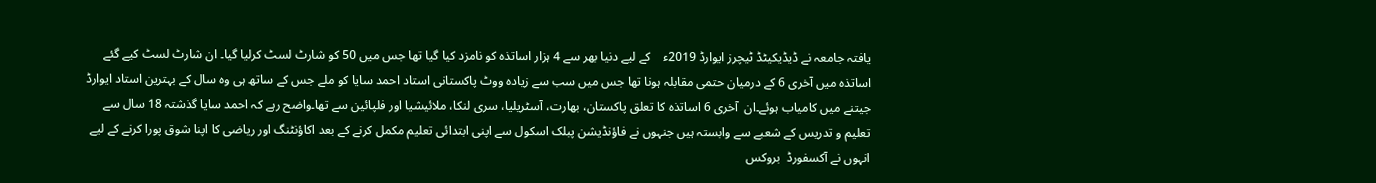یافتہ جامعہ نے ڈیڈیکیٹڈ ٹیچرز ایوارڈ 2019ء    کے لیے دنیا بھر سے 4 ہزار اساتذہ کو نامزد کیا گیا تھا جس میں 50 کو شارٹ لسٹ کرلیا گیا۔ ان شارٹ لسٹ کیے گئے اساتذہ میں آخری 6 کے درمیان حتمی مقابلہ ہونا تھا جس میں سب سے زیادہ ووٹ پاکستانی استاد احمد سایا کو ملے جس کے ساتھ ہی وہ سال کے بہترین استاد ایوارڈ جیتنے میں کامیاب ہوئے۔ان  آخری 6 اساتذہ کا تعلق پاکستان، بھارت، آسٹریلیا، سری لنکا، ملائیشیا اور فلپائین سے تھا۔واضح رہے کہ احمد سایا گذشتہ 18 سال سے تعلیم و تدریس کے شعبے سے وابستہ ہیں جنہوں نے فاؤنڈیشن پبلک اسکول سے اپنی ابتدائی تعلیم مکمل کرنے کے بعد اکاؤنٹنگ اور ریاضی کا اپنا شوق پورا کرنے کے لیے انہوں نے آکسفورڈ  بروکس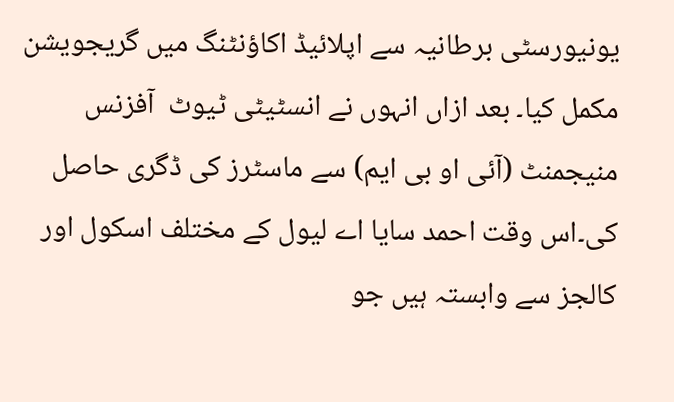یونیورسٹی برطانیہ سے اپلائیڈ اکاؤنٹنگ میں گریجویشن مکمل کیا۔ بعد ازاں انہوں نے انسٹیٹی ٹیوٹ  آفزنس منیجمنٹ (آئی او بی ایم) سے ماسٹرز کی ڈگری حاصل کی۔اس وقت احمد سایا اے لیول کے مختلف اسکول اور کالجز سے وابستہ ہیں جو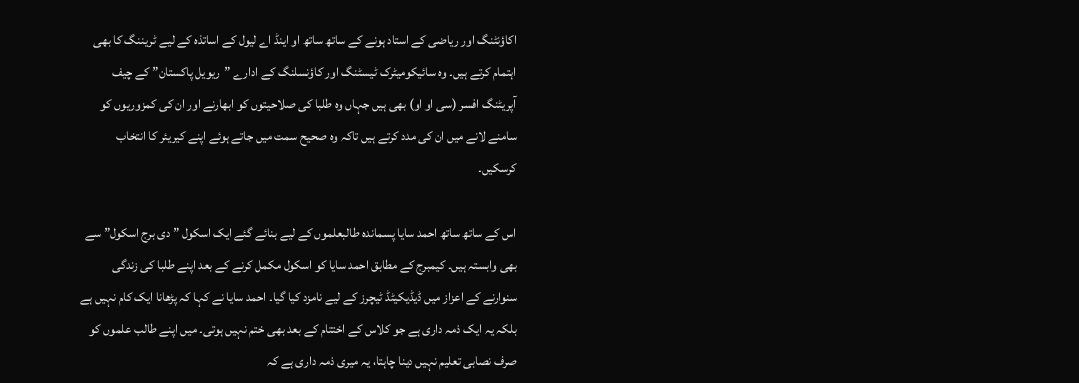اکاؤنٹنگ اور ریاضی کے استاد ہونے کے ساتھ ساتھ او اینڈ اے لیول کے اساتذہ کے لیے ٹریننگ کا بھی اہتمام کرتے ہیں۔ وہ سائیکومیٹرک ٹیسٹنگ اور کاؤنسلنگ کے ادارے ”ریویل پاکستان” کے چیف آپریٹنگ افسر (سی او او) بھی ہیں جہاں وہ طلبا کی صلاحیتوں کو ابھارنے اور ان کی کمزوریوں کو سامنے لانے میں ان کی مدد کرتے ہیں تاکہ وہ صحیح سمت میں جاتے ہوئے اپنے کیریئر کا انتخاب کرسکیں۔

اس کے ساتھ ساتھ احمد سایا پسماندہ طالبعلموں کے لیے بنائے گئے ایک اسکول ”دی برج اسکول” سے بھی وابستہ ہیں۔ کیمبرج کے مطابق احمد سایا کو اسکول مکمل کرنے کے بعد اپنے طلبا کی زندگی سنوارنے کے اعزاز میں ڈیڈیکیٹڈ ٹیچرز کے لیے نامزد کیا گیا۔ احمد سایا نے کہا کہ پڑھانا ایک کام نہیں ہے بلکہ یہ ایک ذمہ داری ہے جو کلاس کے اختتام کے بعد بھی ختم نہیں ہوتی۔ میں اپنے طالب علموں کو صرف نصابی تعلیم نہیں دینا چاہتا، یہ میری ذمہ داری ہے کہ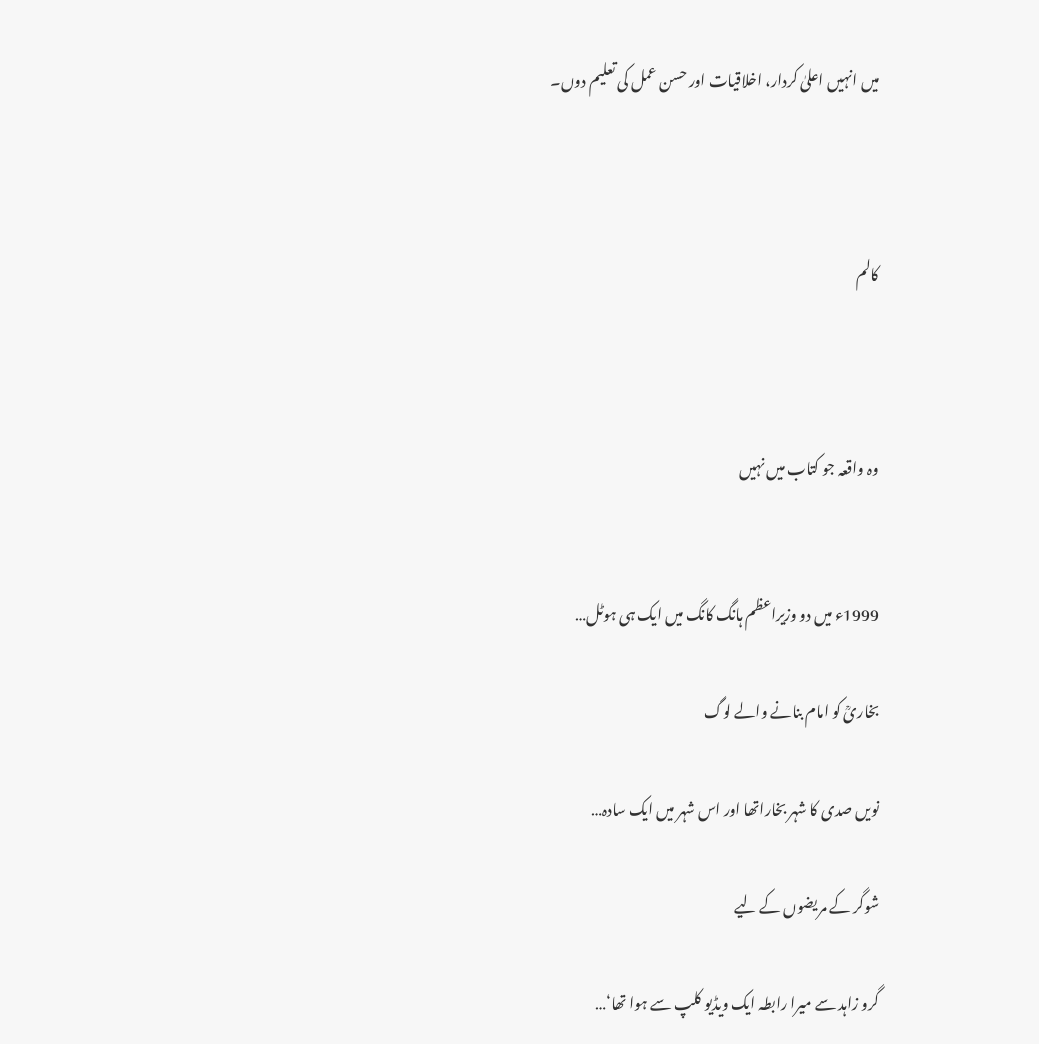میں انہیں اعلیٰ کردار، اخلاقیات اور حسن عمل کی تعلیم دوں۔



کالم



وہ واقعہ جو کتاب میں نہیں


1999ء میں دو وزیراعظم ہانگ کانگ میں ایک ہی ہوٹل…

بخاریؒ کو امام بنانے والے لوگ

نویں صدی کا شہر بخاراتھا اور اس شہر میں ایک سادہ…

شوگر کے مریضوں کے لیے

گرو زاہد سے میرا رابطہ ایک ویڈیو کلپ سے ہوا تھا‘…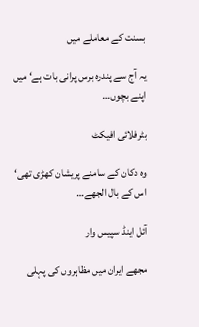بسنت کے معاملے میں

یہ آج سے پندرہ برس پرانی بات ہے‘ میں اپنے بچوں…

بٹرفلائی افیکٹ

وہ دکان کے سامنے پریشان کھڑی تھی‘ اس کے بال الجھے…

آئل اینڈ سپیس وار

مجھے ایران میں مظاہروں کی پہلی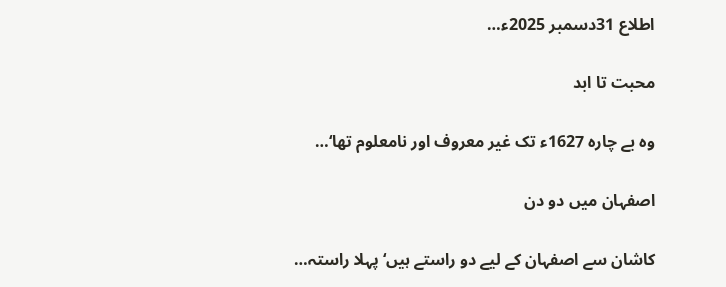اطلاع 31دسمبر 2025ء…

محبت تا ابد

وہ بے چارہ 1627ء تک غیر معروف اور نامعلوم تھا‘…

اصفہان میں دو دن

کاشان سے اصفہان کے لیے دو راستے ہیں‘ پہلا راستہ…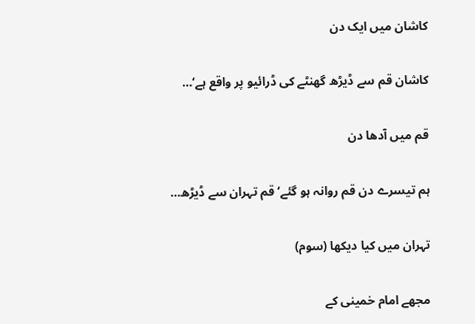کاشان میں ایک دن

کاشان قم سے ڈیڑھ گھنٹے کی ڈرائیو پر واقع ہے‘…

قم میں آدھا دن

ہم تیسرے دن قم روانہ ہو گئے‘ قم تہران سے ڈیڑھ…

تہران میں کیا دیکھا (سوم)

مجھے امام خمینی کے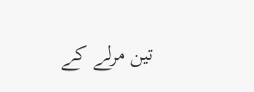تین مرلے کے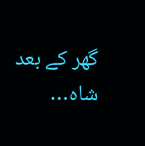گھر کے بعد شاہ…